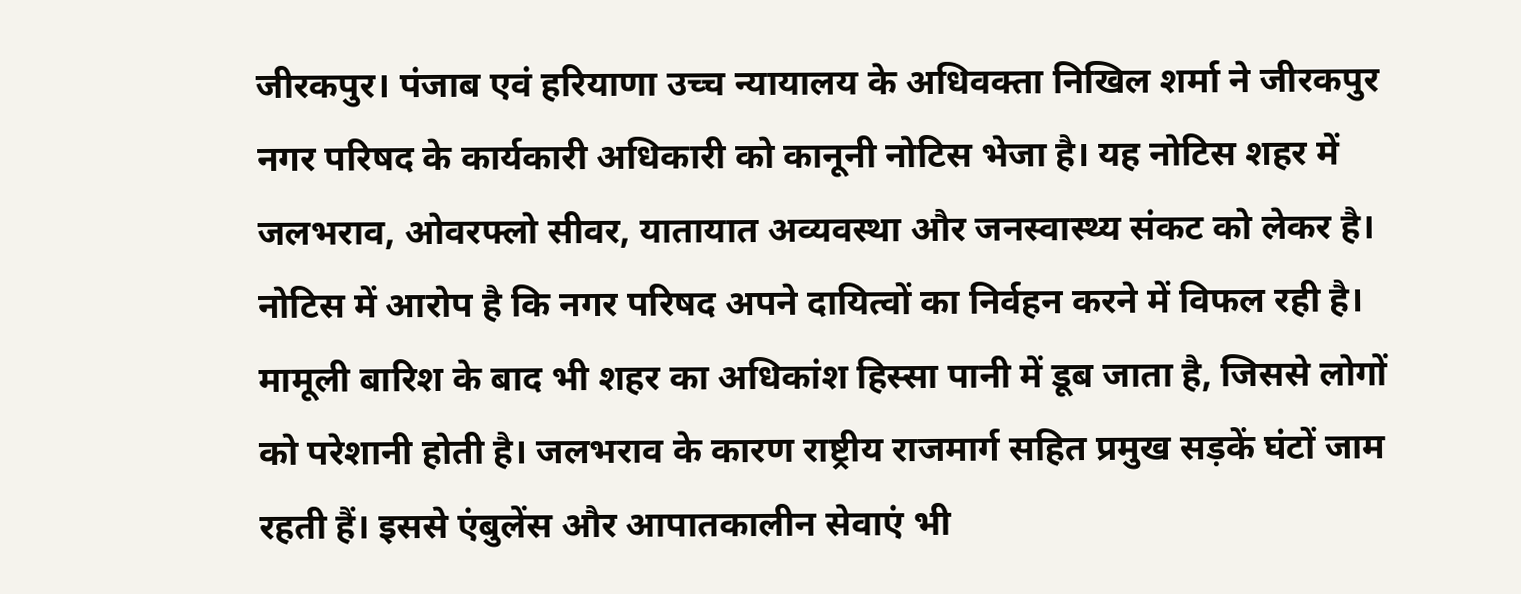जीरकपुर। पंजाब एवं हरियाणा उच्च न्यायालय के अधिवक्ता निखिल शर्मा ने जीरकपुर नगर परिषद के कार्यकारी अधिकारी को कानूनी नोटिस भेजा है। यह नोटिस शहर में जलभराव, ओवरफ्लो सीवर, यातायात अव्यवस्था और जनस्वास्थ्य संकट को लेकर है। नोटिस में आरोप है कि नगर परिषद अपने दायित्वों का निर्वहन करने में विफल रही है। मामूली बारिश के बाद भी शहर का अधिकांश हिस्सा पानी में डूब जाता है, जिससे लोगों को परेशानी होती है। जलभराव के कारण राष्ट्रीय राजमार्ग सहित प्रमुख सड़कें घंटों जाम रहती हैं। इससे एंबुलेंस और आपातकालीन सेवाएं भी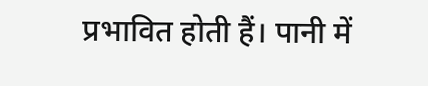प्रभावित होती हैं। पानी में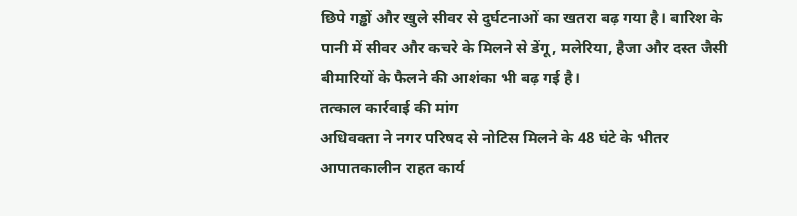छिपे गड्ढों और खुले सीवर से दुर्घटनाओं का खतरा बढ़ गया है। बारिश के पानी में सीवर और कचरे के मिलने से डेंगू, मलेरिया, हैजा और दस्त जैसी बीमारियों के फैलने की आशंका भी बढ़ गई है।
तत्काल कार्रवाई की मांग
अधिवक्ता ने नगर परिषद से नोटिस मिलने के 48 घंटे के भीतर आपातकालीन राहत कार्य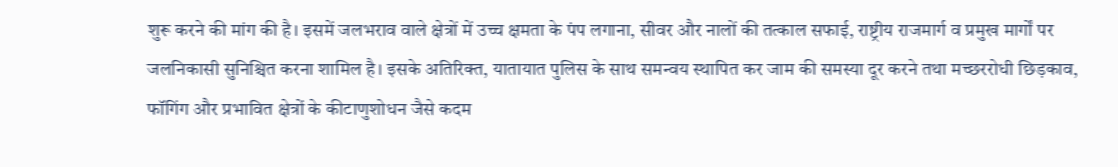शुरू करने की मांग की है। इसमें जलभराव वाले क्षेत्रों में उच्च क्षमता के पंप लगाना, सीवर और नालों की तत्काल सफाई, राष्ट्रीय राजमार्ग व प्रमुख मार्गों पर जलनिकासी सुनिश्चित करना शामिल है। इसके अतिरिक्त, यातायात पुलिस के साथ समन्वय स्थापित कर जाम की समस्या दूर करने तथा मच्छररोधी छिड़काव, फॉगिंग और प्रभावित क्षेत्रों के कीटाणुशोधन जैसे कदम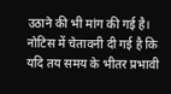उठाने की भी मांग की गई है। नोटिस में चेतावनी दी गई है कि यदि तय समय के भीतर प्रभावी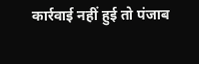कार्रवाई नहीं हुई तो पंजाब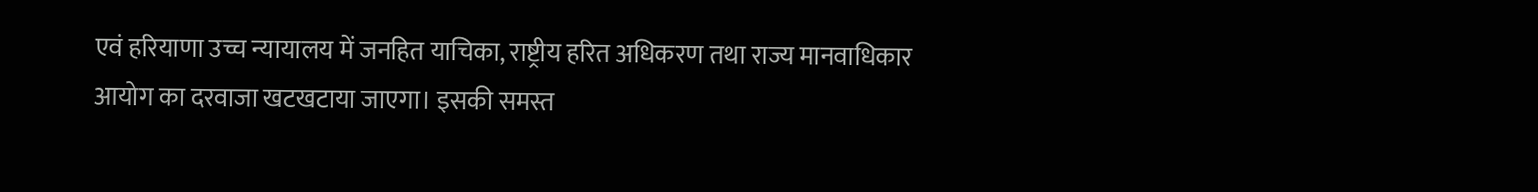एवं हरियाणा उच्च न्यायालय में जनहित याचिका, राष्ट्रीय हरित अधिकरण तथा राज्य मानवाधिकार आयोग का दरवाजा खटखटाया जाएगा। इसकी समस्त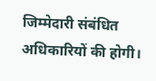जिम्मेदारी संबंधित अधिकारियों की होगी।